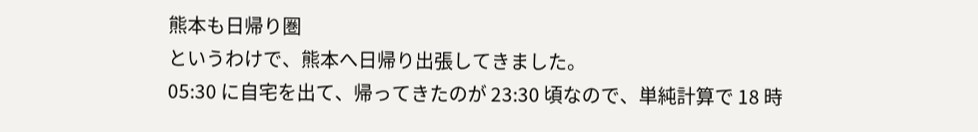熊本も日帰り圏
というわけで、熊本へ日帰り出張してきました。
05:30 に自宅を出て、帰ってきたのが 23:30 頃なので、単純計算で 18 時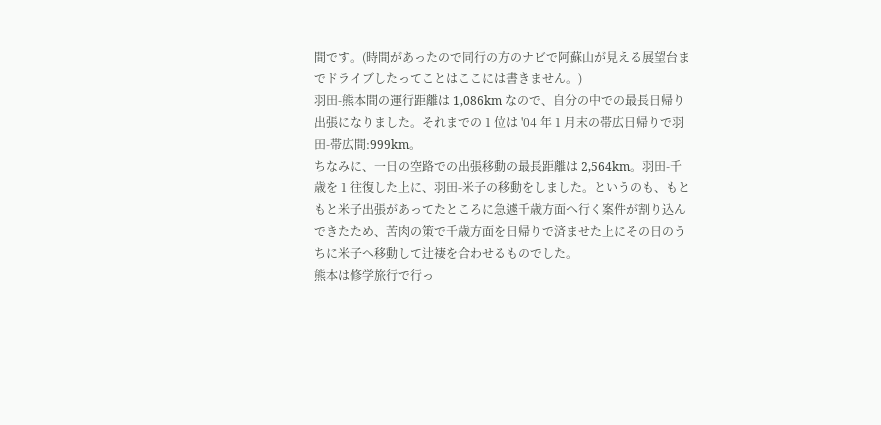間です。(時間があったので同行の方のナビで阿蘇山が見える展望台までドライブしたってことはここには書きません。)
羽田-熊本間の運行距離は 1,086km なので、自分の中での最長日帰り出張になりました。それまでの 1 位は '04 年 1 月末の帯広日帰りで羽田-帯広間:999km。
ちなみに、一日の空路での出張移動の最長距離は 2,564km。羽田-千歳を 1 往復した上に、羽田-米子の移動をしました。というのも、もともと米子出張があってたところに急遽千歳方面へ行く案件が割り込んできたため、苦肉の策で千歳方面を日帰りで済ませた上にその日のうちに米子へ移動して辻褄を合わせるものでした。
熊本は修学旅行で行っ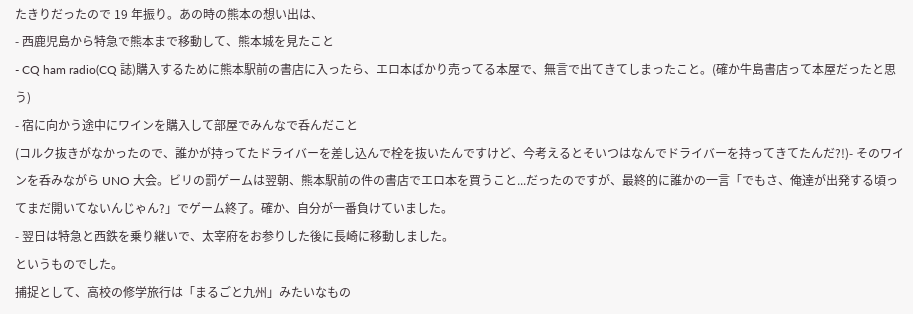たきりだったので 19 年振り。あの時の熊本の想い出は、
- 西鹿児島から特急で熊本まで移動して、熊本城を見たこと
- CQ ham radio(CQ 誌)購入するために熊本駅前の書店に入ったら、エロ本ばかり売ってる本屋で、無言で出てきてしまったこと。(確か牛島書店って本屋だったと思う)
- 宿に向かう途中にワインを購入して部屋でみんなで呑んだこと
(コルク抜きがなかったので、誰かが持ってたドライバーを差し込んで栓を抜いたんですけど、今考えるとそいつはなんでドライバーを持ってきてたんだ?!)- そのワインを呑みながら UNO 大会。ビリの罰ゲームは翌朝、熊本駅前の件の書店でエロ本を買うこと...だったのですが、最終的に誰かの一言「でもさ、俺達が出発する頃ってまだ開いてないんじゃん?」でゲーム終了。確か、自分が一番負けていました。
- 翌日は特急と西鉄を乗り継いで、太宰府をお参りした後に長崎に移動しました。
というものでした。
捕捉として、高校の修学旅行は「まるごと九州」みたいなもの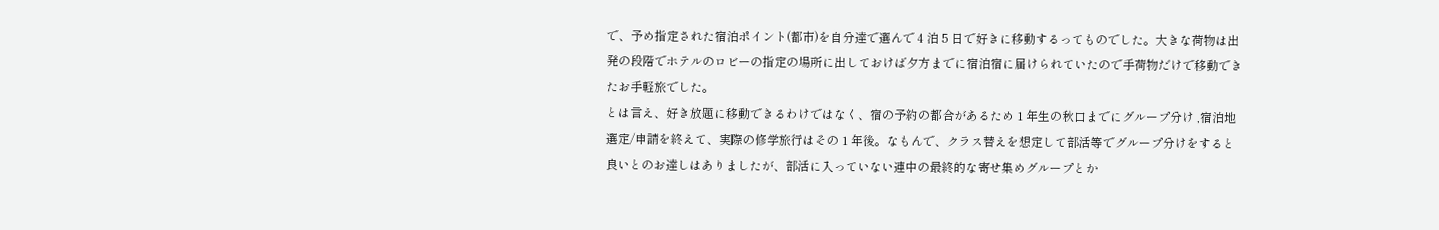で、予め指定された宿泊ポイント(都市)を自分達で選んで 4 泊 5 日で好きに移動するってものでした。大きな荷物は出発の段階でホテルのロビーの指定の場所に出しておけば夕方までに宿泊宿に届けられていたので手荷物だけで移動できたお手軽旅でした。
とは言え、好き放題に移動できるわけではなく、宿の予約の都合があるため 1 年生の秋口までにグループ分け ,宿泊地選定/申請を終えて、実際の修学旅行はその 1 年後。なもんで、クラス替えを想定して部活等でグループ分けをすると良いとのお達しはありましたが、部活に入っていない連中の最終的な寄せ集めグループとか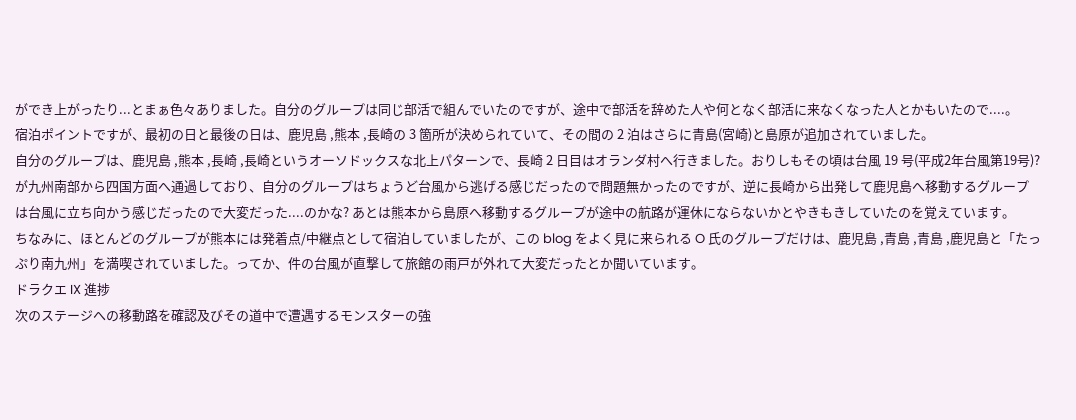ができ上がったり...とまぁ色々ありました。自分のグループは同じ部活で組んでいたのですが、途中で部活を辞めた人や何となく部活に来なくなった人とかもいたので....。
宿泊ポイントですが、最初の日と最後の日は、鹿児島 ,熊本 ,長崎の 3 箇所が決められていて、その間の 2 泊はさらに青島(宮崎)と島原が追加されていました。
自分のグループは、鹿児島 ,熊本 ,長崎 ,長崎というオーソドックスな北上パターンで、長崎 2 日目はオランダ村へ行きました。おりしもその頃は台風 19 号(平成2年台風第19号)?が九州南部から四国方面へ通過しており、自分のグループはちょうど台風から逃げる感じだったので問題無かったのですが、逆に長崎から出発して鹿児島へ移動するグループは台風に立ち向かう感じだったので大変だった....のかな? あとは熊本から島原へ移動するグループが途中の航路が運休にならないかとやきもきしていたのを覚えています。
ちなみに、ほとんどのグループが熊本には発着点/中継点として宿泊していましたが、この blog をよく見に来られる O 氏のグループだけは、鹿児島 ,青島 ,青島 ,鹿児島と「たっぷり南九州」を満喫されていました。ってか、件の台風が直撃して旅館の雨戸が外れて大変だったとか聞いています。
ドラクエ IX 進捗
次のステージへの移動路を確認及びその道中で遭遇するモンスターの強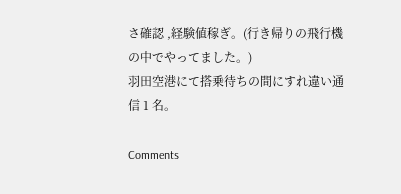さ確認 ,経験値稼ぎ。(行き帰りの飛行機の中でやってました。)
羽田空港にて搭乗待ちの間にすれ違い通信 1 名。

Comments